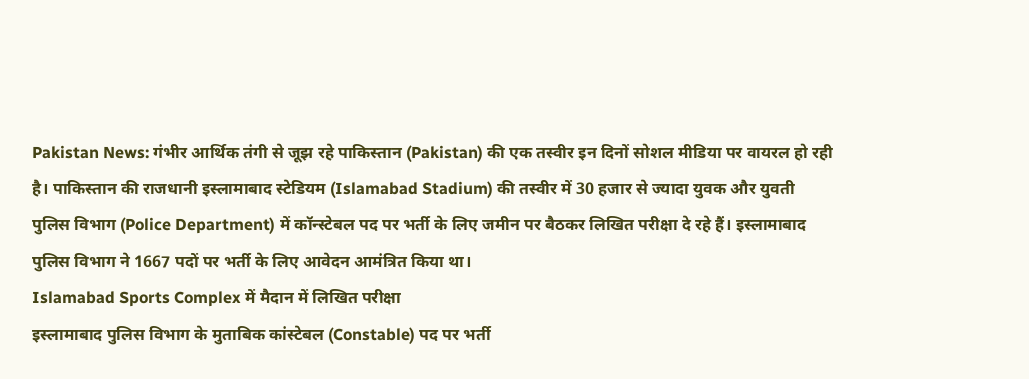Pakistan News: गंभीर आर्थिक तंगी से जूझ रहे पाकिस्तान (Pakistan) की एक तस्वीर इन दिनों सोशल मीडिया पर वायरल हो रही है। पाकिस्तान की राजधानी इस्लामाबाद स्टेडियम (Islamabad Stadium) की तस्वीर में 30 हजार से ज्यादा युवक और युवती पुलिस विभाग (Police Department) में कॉन्स्टेबल पद पर भर्ती के लिए जमीन पर बैठकर लिखित परीक्षा दे रहे हैं। इस्लामाबाद पुलिस विभाग ने 1667 पदों पर भर्ती के लिए आवेदन आमंत्रित किया था।
Islamabad Sports Complex में मैदान में लिखित परीक्षा
इस्लामाबाद पुलिस विभाग के मुताबिक कांस्टेबल (Constable) पद पर भर्ती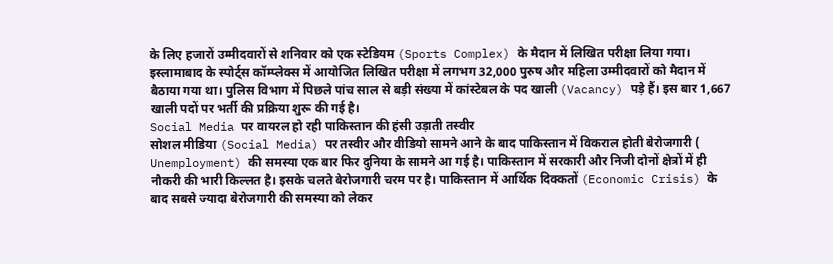के लिए हजारों उम्मीदवारों से शनिवार को एक स्टेडियम (Sports Complex) के मैदान में लिखित परीक्षा लिया गया। इस्लामाबाद के स्पोर्ट्स कॉम्प्लेक्स में आयोजित लिखित परीक्षा में लगभग 32,000 पुरुष और महिला उम्मीदवारों को मैदान में बैठाया गया था। पुलिस विभाग में पिछले पांच साल से बड़ी संख्या में कांस्टेबल के पद खाली (Vacancy) पड़े हैं। इस बार 1,667 खाली पदों पर भर्ती की प्रक्रिया शुरू की गई है।
Social Media पर वायरल हो रही पाकिस्तान की हंसी उड़ाती तस्वीर
सोशल मीडिया (Social Media) पर तस्वीर और वीडियो सामने आने के बाद पाकिस्तान में विकराल होती बेरोजगारी ( Unemployment) की समस्या एक बार फिर दुनिया के सामने आ गई है। पाकिस्तान में सरकारी और निजी दोनों क्षेत्रों में ही नौकरी की भारी किल्लत है। इसके चलते बेरोजगारी चरम पर है। पाकिस्तान में आर्थिक दिक्कतों (Economic Crisis) के बाद सबसे ज्यादा बेरोजगारी की समस्या को लेकर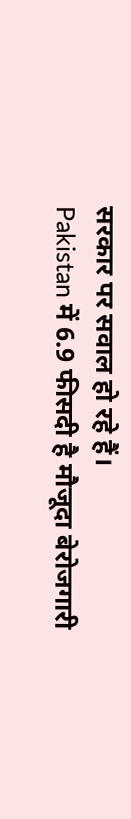सरकार पर सवाल हो रहे हैं।
Pakistan में 6.9 फीसदी है मौजूदा बेरोजगारी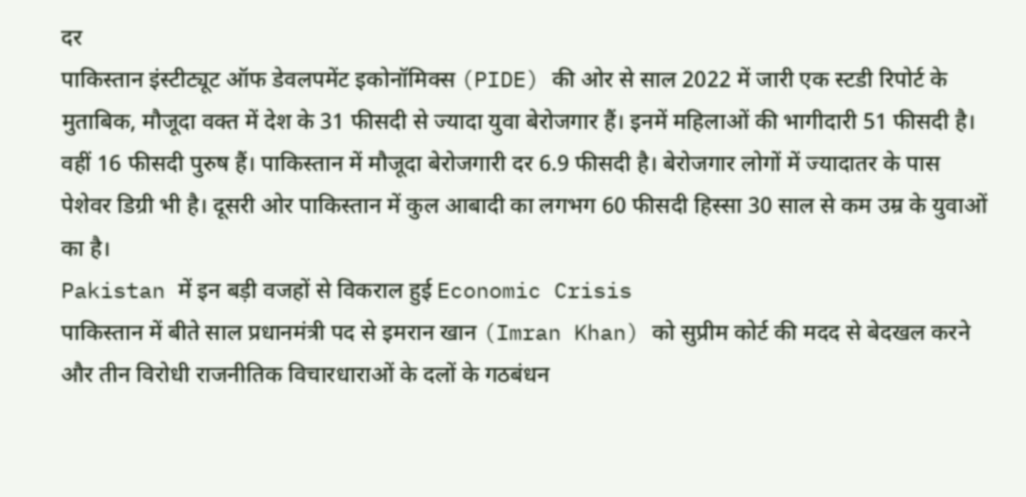दर
पाकिस्तान इंस्टीट्यूट ऑफ डेवलपमेंट इकोनॉमिक्स (PIDE) की ओर से साल 2022 में जारी एक स्टडी रिपोर्ट के मुताबिक, मौजूदा वक्त में देश के 31 फीसदी से ज्यादा युवा बेरोजगार हैं। इनमें महिलाओं की भागीदारी 51 फीसदी है। वहीं 16 फीसदी पुरुष हैं। पाकिस्तान में मौजूदा बेरोजगारी दर 6.9 फीसदी है। बेरोजगार लोगों में ज्यादातर के पास पेशेवर डिग्री भी है। दूसरी ओर पाकिस्तान में कुल आबादी का लगभग 60 फीसदी हिस्सा 30 साल से कम उम्र के युवाओं का है।
Pakistan में इन बड़ी वजहों से विकराल हुई Economic Crisis
पाकिस्तान में बीते साल प्रधानमंत्री पद से इमरान खान (Imran Khan) को सुप्रीम कोर्ट की मदद से बेदखल करने और तीन विरोधी राजनीतिक विचारधाराओं के दलों के गठबंधन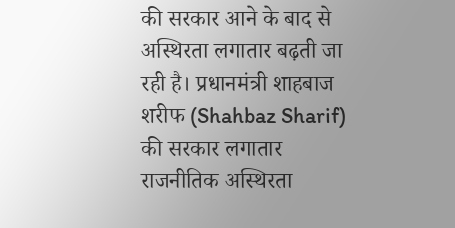की सरकार आने के बाद से अस्थिरता लगातार बढ़ती जा रही है। प्रधानमंत्री शाहबाज शरीफ (Shahbaz Sharif) की सरकार लगातार राजनीतिक अस्थिरता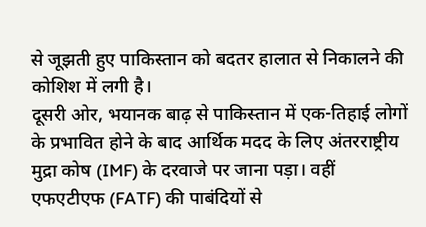से जूझती हुए पाकिस्तान को बदतर हालात से निकालने की कोशिश में लगी है।
दूसरी ओर, भयानक बाढ़ से पाकिस्तान में एक-तिहाई लोगों के प्रभावित होने के बाद आर्थिक मदद के लिए अंतरराष्ट्रीय मुद्रा कोष (IMF) के दरवाजे पर जाना पड़ा। वहीं एफएटीएफ (FATF) की पाबंदियों से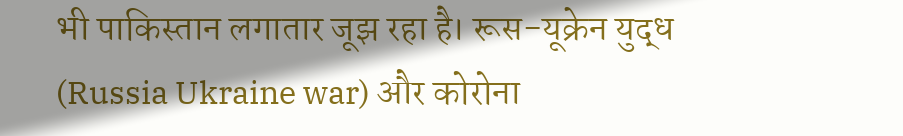भी पाकिस्तान लगातार जूझ रहा है। रूस-यूक्रेन युद्ध (Russia Ukraine war) और कोरोना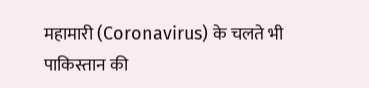महामारी (Coronavirus) के चलते भी पाकिस्तान की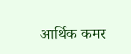आर्थिक कमर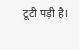टूटी पड़ी है।